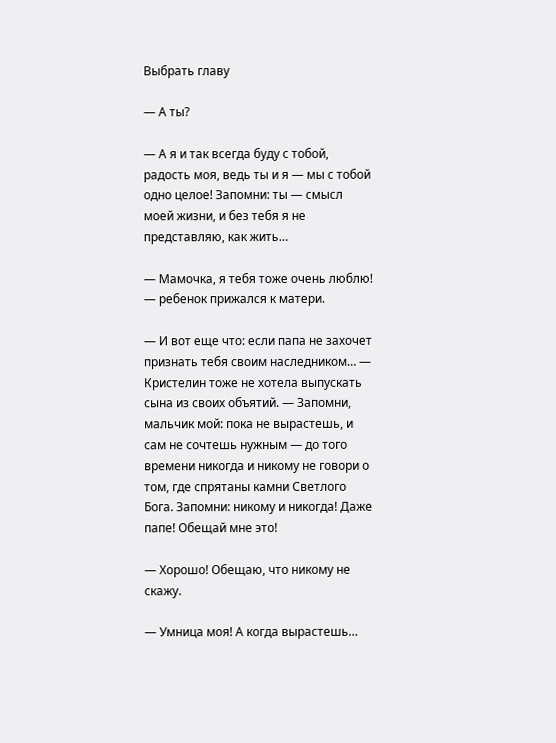Выбрать главу

— А ты?

— А я и так всегда буду с тобой, радость моя, ведь ты и я — мы с тобой одно целое! Запомни: ты — смысл моей жизни, и без тебя я не представляю, как жить…

— Мамочка, я тебя тоже очень люблю! — ребенок прижался к матери.

— И вот еще что: если папа не захочет признать тебя своим наследником… — Кристелин тоже не хотела выпускать сына из своих объятий. — Запомни, мальчик мой: пока не вырастешь, и сам не сочтешь нужным — до того времени никогда и никому не говори о том, где спрятаны камни Светлого Бога. Запомни: никому и никогда! Даже папе! Обещай мне это!

— Хорошо! Обещаю, что никому не скажу.

— Умница моя! А когда вырастешь…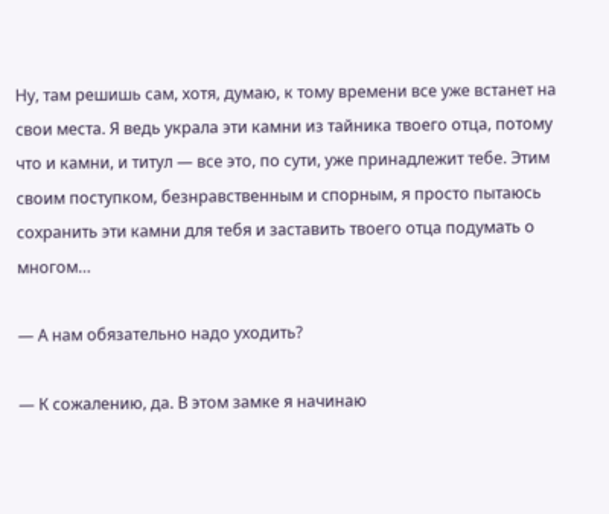Ну, там решишь сам, хотя, думаю, к тому времени все уже встанет на свои места. Я ведь украла эти камни из тайника твоего отца, потому что и камни, и титул — все это, по сути, уже принадлежит тебе. Этим своим поступком, безнравственным и спорным, я просто пытаюсь сохранить эти камни для тебя и заставить твоего отца подумать о многом…

— А нам обязательно надо уходить?

— К сожалению, да. В этом замке я начинаю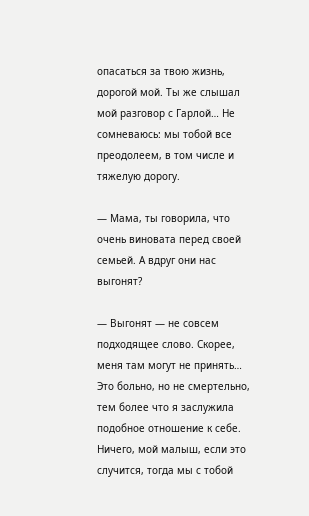опасаться за твою жизнь, дорогой мой. Ты же слышал мой разговор с Гарлой… Не сомневаюсь: мы тобой все преодолеем, в том числе и тяжелую дорогу.

— Мама, ты говорила, что очень виновата перед своей семьей. А вдруг они нас выгонят?

— Выгонят — не совсем подходящее слово. Скорее, меня там могут не принять… Это больно, но не смертельно, тем более что я заслужила подобное отношение к себе. Ничего, мой малыш, если это случится, тогда мы с тобой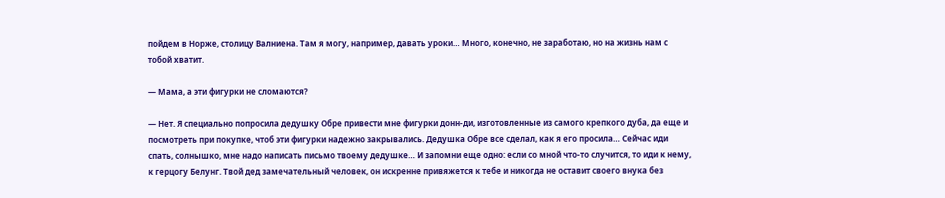пойдем в Норже, столицу Валниена. Там я могу, например, давать уроки… Много, конечно, не заработаю, но на жизнь нам с тобой хватит.

— Мама, а эти фигурки не сломаются?

— Нет. Я специально попросила дедушку Обре привести мне фигурки донн-ди, изготовленные из самого крепкого дуба, да еще и посмотреть при покупке, чтоб эти фигурки надежно закрывались. Дедушка Обре все сделал, как я его просила… Сейчас иди спать, солнышко, мне надо написать письмо твоему дедушке… И запомни еще одно: если со мной что-то случится, то иди к нему, к герцогу Белунг. Твой дед замечательный человек, он искренне привяжется к тебе и никогда не оставит своего внука без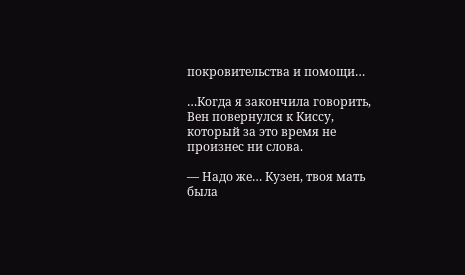покровительства и помощи…

…Когда я закончила говорить, Вен повернулся к Киссу, который за это время не произнес ни слова.

— Надо же… Кузен, твоя мать была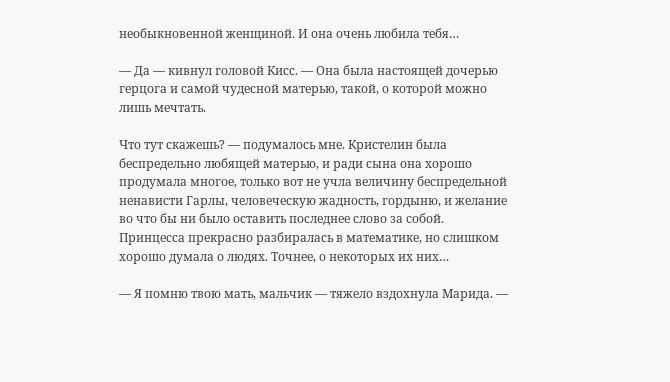необыкновенной женщиной. И она очень любила тебя…

— Да — кивнул головой Кисс. — Она была настоящей дочерью герцога и самой чудесной матерью, такой, о которой можно лишь мечтать.

Что тут скажешь? — подумалось мне. Кристелин была беспредельно любящей матерью, и ради сына она хорошо продумала многое, только вот не учла величину беспредельной ненависти Гарлы, человеческую жадность, гордыню, и желание во что бы ни было оставить последнее слово за собой. Принцесса прекрасно разбиралась в математике, но слишком хорошо думала о людях. Точнее, о некоторых их них…

— Я помню твою мать, мальчик — тяжело вздохнула Марида. —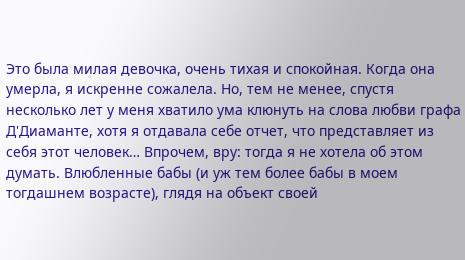Это была милая девочка, очень тихая и спокойная. Когда она умерла, я искренне сожалела. Но, тем не менее, спустя несколько лет у меня хватило ума клюнуть на слова любви графа Д'Диаманте, хотя я отдавала себе отчет, что представляет из себя этот человек… Впрочем, вру: тогда я не хотела об этом думать. Влюбленные бабы (и уж тем более бабы в моем тогдашнем возрасте), глядя на объект своей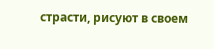страсти, рисуют в своем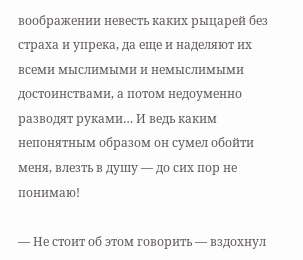воображении невесть каких рыцарей без страха и упрека, да еще и наделяют их всеми мыслимыми и немыслимыми достоинствами, а потом недоуменно разводят руками… И ведь каким непонятным образом он сумел обойти меня, влезть в душу — до сих пор не понимаю!

— Не стоит об этом говорить — вздохнул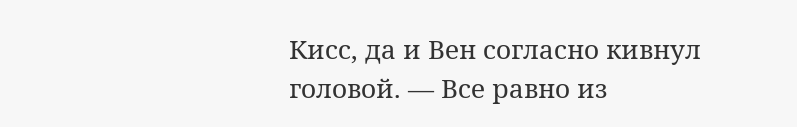Кисс, да и Вен согласно кивнул головой. — Все равно из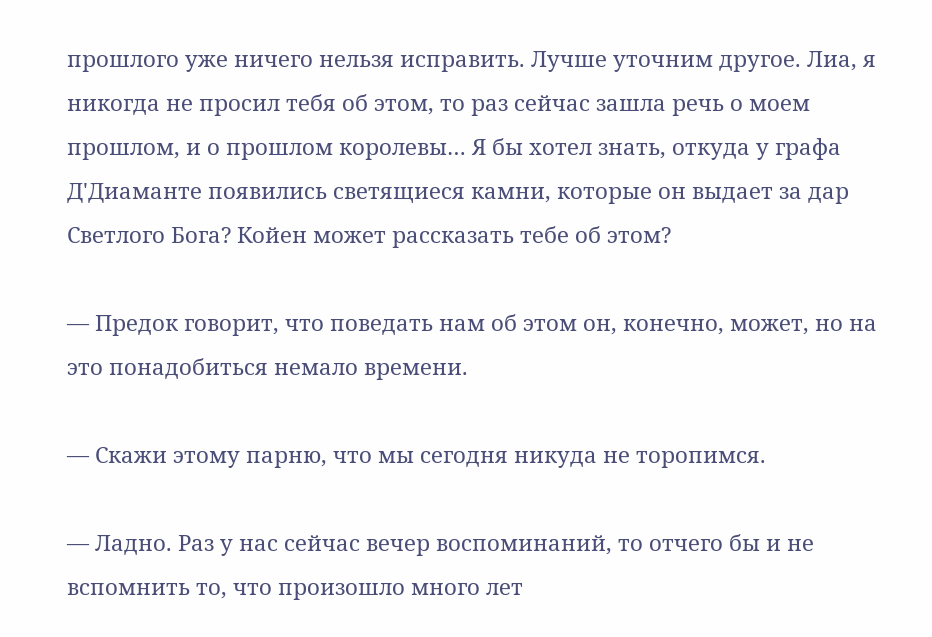прошлого уже ничего нельзя исправить. Лучше уточним другое. Лиа, я никогда не просил тебя об этом, то раз сейчас зашла речь о моем прошлом, и о прошлом королевы… Я бы хотел знать, откуда у графа Д'Диаманте появились светящиеся камни, которые он выдает за дар Светлого Бога? Койен может рассказать тебе об этом?

— Предок говорит, что поведать нам об этом он, конечно, может, но на это понадобиться немало времени.

— Скажи этому парню, что мы сегодня никуда не торопимся.

— Ладно. Раз у нас сейчас вечер воспоминаний, то отчего бы и не вспомнить то, что произошло много лет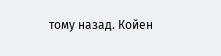тому назад. Койен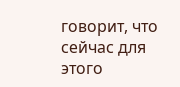говорит, что сейчас для этого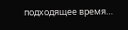подходящее время…